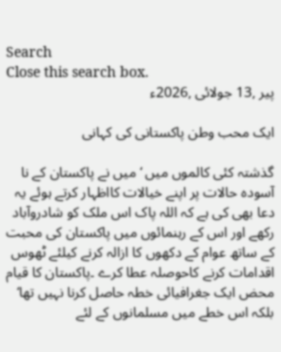Search
Close this search box.
پیر ,13 جولائی ,2026ء

ایک محب وطن پاکستانی کی کہانی

گذشتہ کئی کالموں میں ‘ میں نے پاکستان کے نا آسودہ حالات پر اپنے خیالات کااظہار کرتے ہوئے یہ دعا بھی کی ہے کہ اللہ پاک اس ملک کو شادروآباد رکھے اور اس کے رہنمائوں میں پاکستان کی محبت کے ساتھ عوام کے دکھوں کا ازالہ کرنے کیلئے ٹھوس اقدامات کرنے کاحوصلہ عطا کرے ۔پاکستان کا قیام محض ایک جغرافیائی خطہ حاصل کرنا نہیں تھا‘ بلکہ اس خطے میں مسلمانوں کے لئے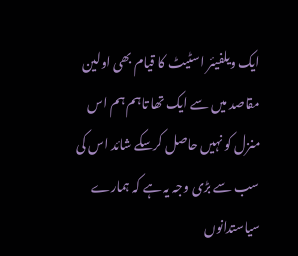ایک ویلفیئر اسٹیٹ کا قیام بھی اولین مقاصد میں سے ایک تھا تاہم ہم اس منزل کو نہیں حاصل کرسکے شائد اس کی سب سے بڑی وجہ یہ ہے کہ ہمارے سیاستدانوں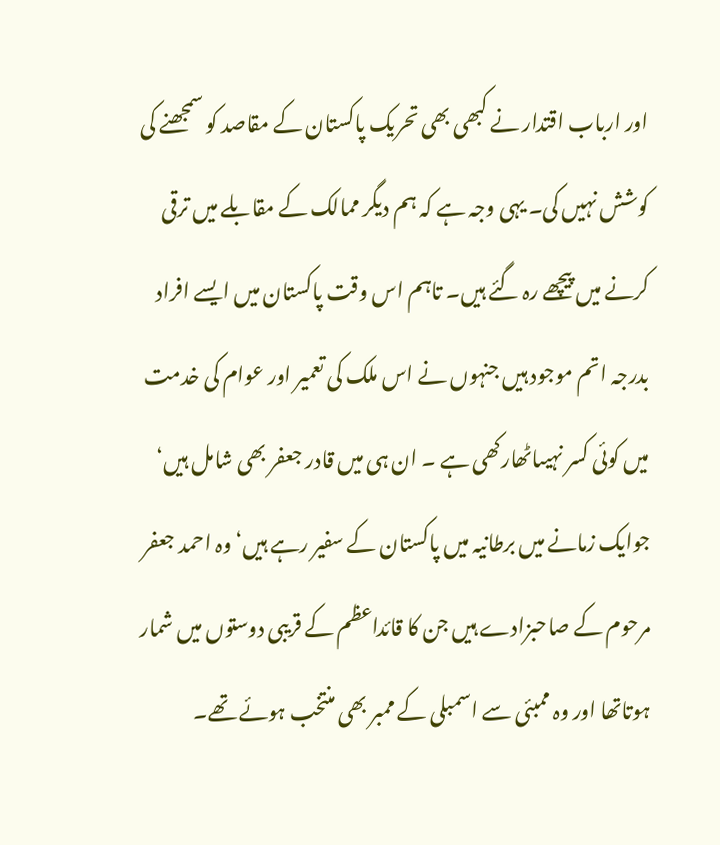اور ارباب اقتدار نے کبھی بھی تحریک پاکستان کے مقاصد کو سمجھنے کی کوشش نہیں کی۔ یہی وجہ ہے کہ ہم دیگر ممالک کے مقابلے میں ترقی کرنے میں پیچھے رہ گئے ہیں۔ تاہم اس وقت پاکستان میں ایسے افراد بدرجہ اتم موجود ہیں جنہوں نے اس ملک کی تعمیر اور عوام کی خدمت میں کوئی کسر نہیںاٹھارکھی ہے ۔ ان ہی میں قادر جعفر بھی شامل ہیں‘ جوایک زمانے میں برطانیہ میں پاکستان کے سفیر رہے ہیں‘ وہ احمد جعفر مرحوم کے صاحبزادے ہیں جن کا قائداعظم کے قریبی دوستوں میں شمار ہوتاتھا اور وہ ممبئی سے اسمبلی کے ممبر بھی منتخب ہوئے تھے۔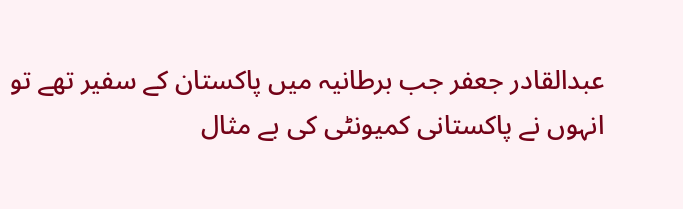عبدالقادر جعفر جب برطانیہ میں پاکستان کے سفیر تھے تو انہوں نے پاکستانی کمیونٹی کی بے مثال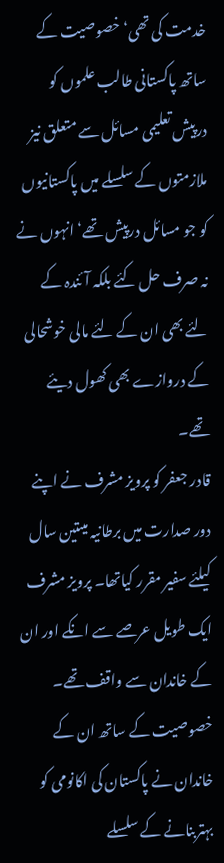خدمت کی تھی‘ خصوصیت کے ساتھ پاکستانی طالب علموں کو درپیش تعلیمی مسائل سے متعلق نیز ملازمتوں کے سلسلے میں پاکستانیوں کو جو مسائل درپیش تھے‘ انہوں نے نہ صرف حل کئے بلکہ آئندہ کے لئے بھی ان کے لئے مالی خوشحالی کے دروازے بھی کھول دیئے تھے۔
قادر جعفر کو پرویز مشرف نے اپنے دور صدارت میں برطانیہ میںتین سال کیلئے سفیر مقرر کیاتھا۔ پرویز مشرف ایک طویل عرصے سے انکے اور ان کے خاندان سے واقف تھے۔ خصوصیت کے ساتھ ان کے خاندان نے پاکستان کی اکانومی کو بہتربنانے کے سلسلے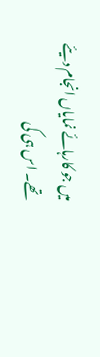میں جو کارہائے نمایاں انجام دیئے تھے۔ اس ہی کی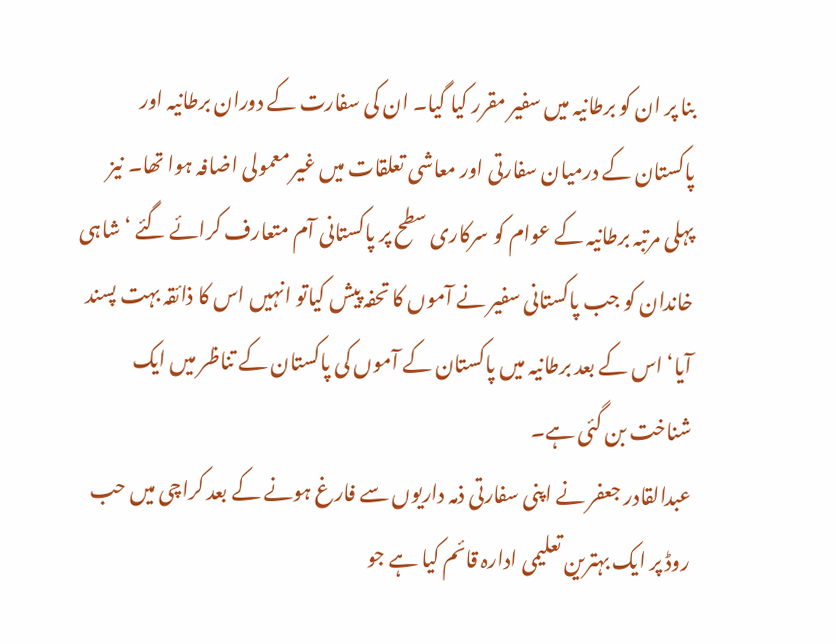بنا پر ان کو برطانیہ میں سفیر مقرر کیا گیا۔ ان کی سفارت کے دوران برطانیہ اور پاکستان کے درمیان سفارتی اور معاشی تعلقات میں غیر معمولی اضافہ ہوا تھا۔ نیز پہلی مرتبہ برطانیہ کے عوام کو سرکاری سطح پر پاکستانی آم متعارف کرائے گئے ‘ شاہی خاندان کو جب پاکستانی سفیر نے آموں کا تحفہ پیش کیاتو انہیں اس کا ذائقہ بہت پسند آیا‘ اس کے بعد برطانیہ میں پاکستان کے آموں کی پاکستان کے تناظر میں ایک شناخت بن گئی ہے۔
عبدالقادر جعفر نے اپنی سفارتی ذمہ داریوں سے فارغ ہونے کے بعد کراچی میں حب روڈ پر ایک بہترین تعلیمی ادارہ قائم کیا ہے جو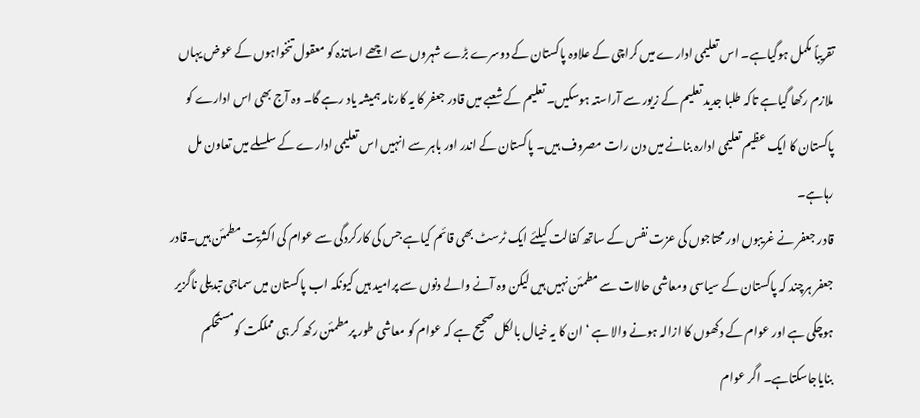تقریباً مکمل ہوگیاہے۔ اس تعلیمی ادارے میں کراچی کے علاوہ پاکستان کے دوسرے بڑے شہروں سے اچھے اساتذہ کو معقول تنخواہوں کے عوض یہاں ملازم رکھا گیاہے تاکہ طلبا جدید تعلیم کے زیور سے آراستہ ہوسکیں۔ تعلیم کے شعبے میں قادر جعفر کا یہ کارنامہ ہمیشہ یاد رہے گا۔ وہ آج بھی اس ادارے کو پاکستان کا ایک عظیم تعلیمی ادارہ بنانے میں دن رات مصروف ہیں۔ پاکستان کے اندر اور باہر سے انہیں اس تعلیمی ادارے کے سلسلے میں تعاون مل رہاہے۔
قادر جعفر نے غریبوں اور محتاجوں کی عزت نفس کے ساتھ کفالت کیلئے ایک ٹرسٹ بھی قائم کیاہے جس کی کارکردگی سے عوام کی اکثریت مطمئن ہیں۔قادر جعفر ہرچند کہ پاکستان کے سیاسی ومعاشی حالات سے مطمئن نہیں ہیں لیکن وہ آنے والے دنوں سے پرامید ہیں کیونکہ اب پاکستان میں سماجی تبدیلی ناگزیر ہوچکی ہے اور عوام کے دکھوں کا ازالہ ہونے والا ہے ‘ ان کا یہ خیال بالکل صحیح ہے کہ عوام کو معاشی طور پرمطمئن رکھ کر ہی مملکت کومستحکم بنایاجاسکتاہے۔ اگر عوام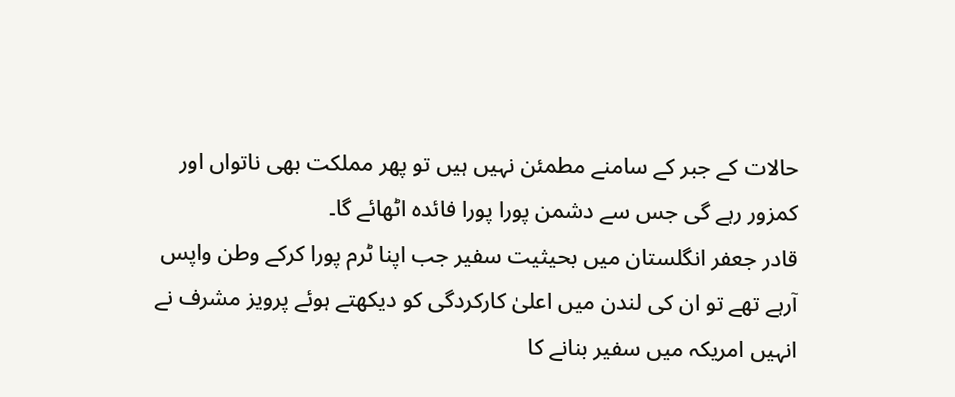حالات کے جبر کے سامنے مطمئن نہیں ہیں تو پھر مملکت بھی ناتواں اور کمزور رہے گی جس سے دشمن پورا پورا فائدہ اٹھائے گا۔
قادر جعفر انگلستان میں بحیثیت سفیر جب اپنا ٹرم پورا کرکے وطن واپس آرہے تھے تو ان کی لندن میں اعلیٰ کارکردگی کو دیکھتے ہوئے پرویز مشرف نے انہیں امریکہ میں سفیر بنانے کا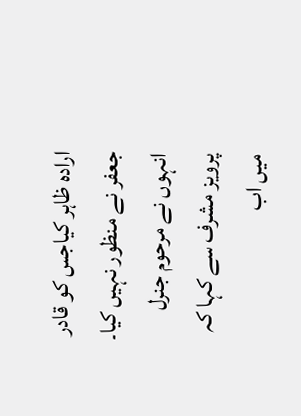ارادہ ظاہر کیاجس کو قادر جعفر نے منظور نہیں کیا۔ انہوں نے مرحوم جنرل پرویز مشرف سے کہا کہ میں اب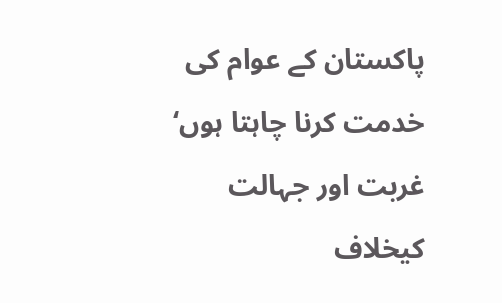پاکستان کے عوام کی خدمت کرنا چاہتا ہوں‘ غربت اور جہالت کیخلاف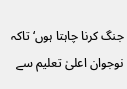جنگ کرنا چاہتا ہوں‘ تاکہ نوجوان اعلیٰ تعلیم سے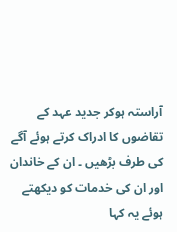آراستہ ہوکر جدید عہد کے تقاضوں کا ادراک کرتے ہوئے آگے کی طرف بڑھیں ۔ ان کے خاندان اور ان کی خدمات کو دیکھتے ہوئے یہ کہا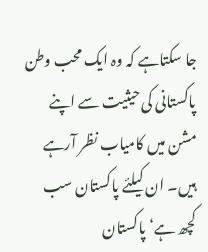جا سکتاہے کہ وہ ایک محب وطن پاکستانی کی حیثیت سے اپنے مشن میں کامیاب نظر آرہے ہیں۔ ان کیلئے پاکستان سب کچھ ہے‘ پاکستان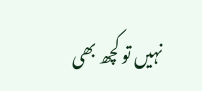نہیں تو کچھ بھی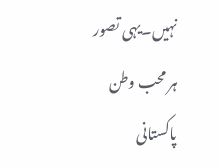نہیں۔یہی تصور ہر محب وطن پاکستانی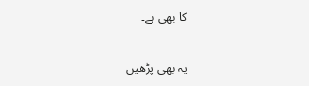کا بھی ہے۔

یہ بھی پڑھیں